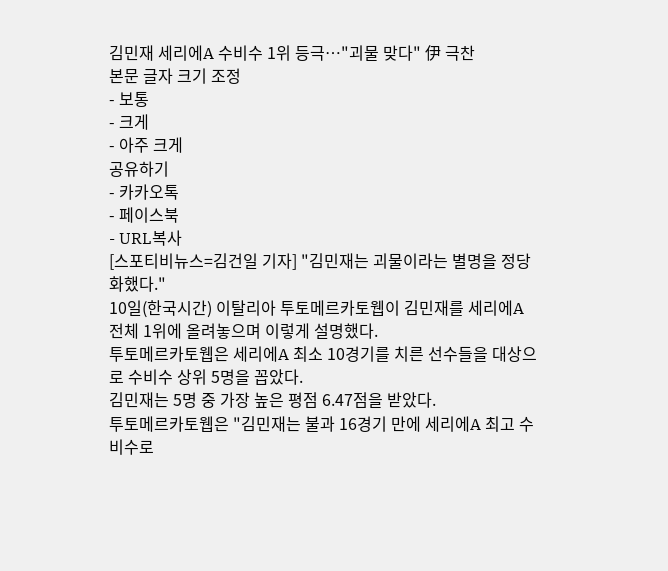김민재 세리에A 수비수 1위 등극…"괴물 맞다" 伊 극찬
본문 글자 크기 조정
- 보통
- 크게
- 아주 크게
공유하기
- 카카오톡
- 페이스북
- URL복사
[스포티비뉴스=김건일 기자] "김민재는 괴물이라는 별명을 정당화했다."
10일(한국시간) 이탈리아 투토메르카토웹이 김민재를 세리에A 전체 1위에 올려놓으며 이렇게 설명했다.
투토메르카토웹은 세리에A 최소 10경기를 치른 선수들을 대상으로 수비수 상위 5명을 꼽았다.
김민재는 5명 중 가장 높은 평점 6.47점을 받았다.
투토메르카토웹은 "김민재는 불과 16경기 만에 세리에A 최고 수비수로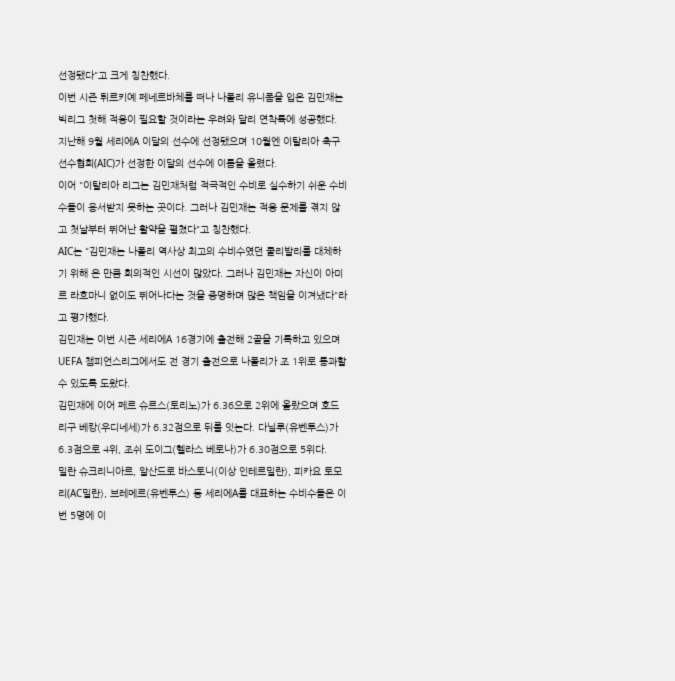선정됐다"고 크게 칭찬했다.
이번 시즌 튀르키예 페네르바체를 떠나 나폴리 유니폼을 입은 김민재는 빅리그 첫해 적응이 필요할 것이라는 우려와 달리 연착륙에 성공했다.
지난해 9월 세리에A 이달의 선수에 선정됐으며 10월엔 이탈리아 축구선수협회(AIC)가 선정한 이달의 선수에 이름을 올렸다.
이어 "이탈리아 리그는 김민재처럼 적극적인 수비로 실수하기 쉬운 수비수들이 용서받지 못하는 곳이다. 그러나 김민재는 적응 문제를 겪지 않고 첫날부터 뛰어난 활약을 펼쳤다"고 칭찬했다.
AIC는 "김민재는 나폴리 역사상 최고의 수비수였던 쿨리발리를 대체하기 위해 온 만큼 회의적인 시선이 많았다. 그러나 김민재는 자신이 아미르 라흐마니 없이도 뛰어나다는 것을 증명하며 많은 책임을 이겨냈다"라고 평가했다.
김민재는 이번 시즌 세리에A 16경기에 출전해 2골을 기록하고 있으며 UEFA 챔피언스리그에서도 전 경기 출전으로 나폴리가 조 1위로 통과할 수 있도록 도왔다.
김민재에 이어 페르 슈르스(토리노)가 6.36으로 2위에 올랐으며 호드리구 베캉(우디네세)가 6.32점으로 뒤를 잇는다. 다닐루(유벤투스)가 6.3점으로 4위, 조쉬 도이그(헬라스 베로나)가 6.30점으로 5위다.
밀란 슈크리니아르, 알산드로 바스토니(이상 인테르밀란), 피카요 토모리(AC밀란), 브레메르(유벤투스) 등 세리에A를 대표하는 수비수들은 이번 5명에 이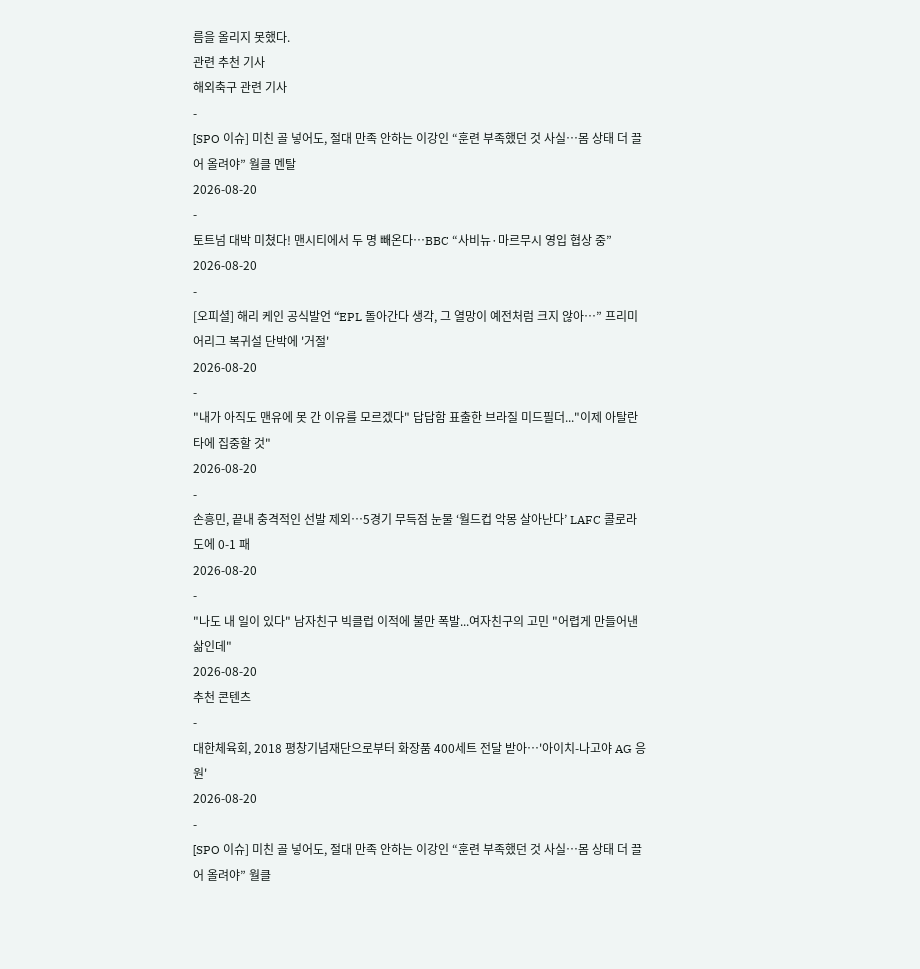름을 올리지 못했다.
관련 추천 기사
해외축구 관련 기사
-
[SPO 이슈] 미친 골 넣어도, 절대 만족 안하는 이강인 “훈련 부족했던 것 사실…몸 상태 더 끌어 올려야” 월클 멘탈
2026-08-20
-
토트넘 대박 미쳤다! 맨시티에서 두 명 빼온다…BBC “사비뉴·마르무시 영입 협상 중”
2026-08-20
-
[오피셜] 해리 케인 공식발언 “EPL 돌아간다 생각, 그 열망이 예전처럼 크지 않아…” 프리미어리그 복귀설 단박에 '거절'
2026-08-20
-
"내가 아직도 맨유에 못 간 이유를 모르겠다" 답답함 표출한 브라질 미드필더..."이제 아탈란타에 집중할 것"
2026-08-20
-
손흥민, 끝내 충격적인 선발 제외…5경기 무득점 눈물 ‘월드컵 악몽 살아난다’ LAFC 콜로라도에 0-1 패
2026-08-20
-
"나도 내 일이 있다" 남자친구 빅클럽 이적에 불만 폭발...여자친구의 고민 "어렵게 만들어낸 삶인데"
2026-08-20
추천 콘텐츠
-
대한체육회, 2018 평창기념재단으로부터 화장품 400세트 전달 받아…'아이치-나고야 AG 응원'
2026-08-20
-
[SPO 이슈] 미친 골 넣어도, 절대 만족 안하는 이강인 “훈련 부족했던 것 사실…몸 상태 더 끌어 올려야” 월클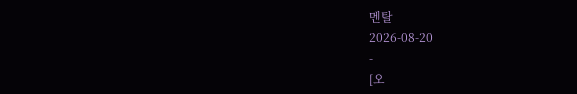멘탈
2026-08-20
-
[오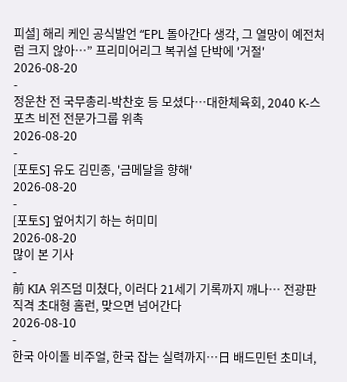피셜] 해리 케인 공식발언 “EPL 돌아간다 생각, 그 열망이 예전처럼 크지 않아…” 프리미어리그 복귀설 단박에 '거절'
2026-08-20
-
정운찬 전 국무총리-박찬호 등 모셨다…대한체육회, 2040 K-스포츠 비전 전문가그룹 위촉
2026-08-20
-
[포토S] 유도 김민종, '금메달을 향해'
2026-08-20
-
[포토S] 엎어치기 하는 허미미
2026-08-20
많이 본 기사
-
前 KIA 위즈덤 미쳤다, 이러다 21세기 기록까지 깨나… 전광판 직격 초대형 홈런, 맞으면 넘어간다
2026-08-10
-
한국 아이돌 비주얼, 한국 잡는 실력까지…日 배드민턴 초미녀,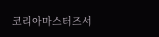코리아마스터즈서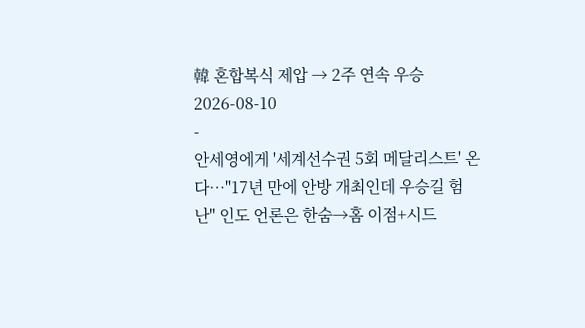韓 혼합복식 제압 → 2주 연속 우승
2026-08-10
-
안세영에게 '세계선수권 5회 메달리스트' 온다…"17년 만에 안방 개최인데 우승길 험난" 인도 언론은 한숨→홈 이점+시드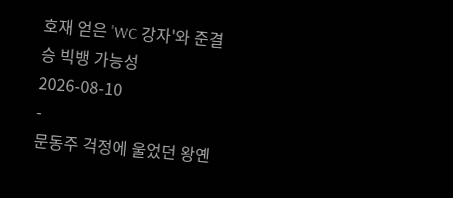호재 얻은 'WC 강자'와 준결승 빅뱅 가능성
2026-08-10
-
문동주 걱정에 울었던 왕옌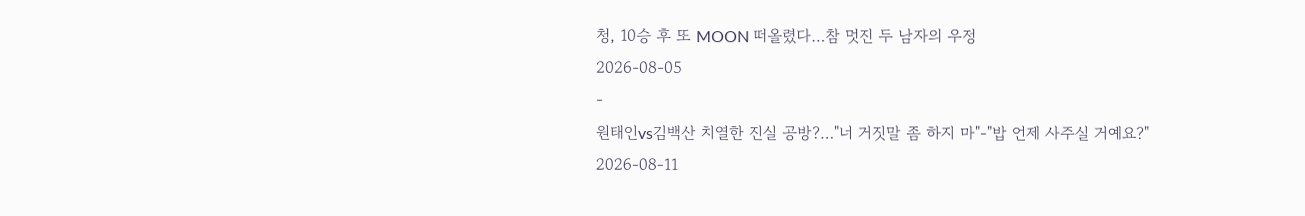청, 10승 후 또 MOON 떠올렸다…참 멋진 두 남자의 우정
2026-08-05
-
원태인vs김백산 치열한 진실 공방?…"너 거짓말 좀 하지 마"-"밥 언제 사주실 거예요?"
2026-08-11